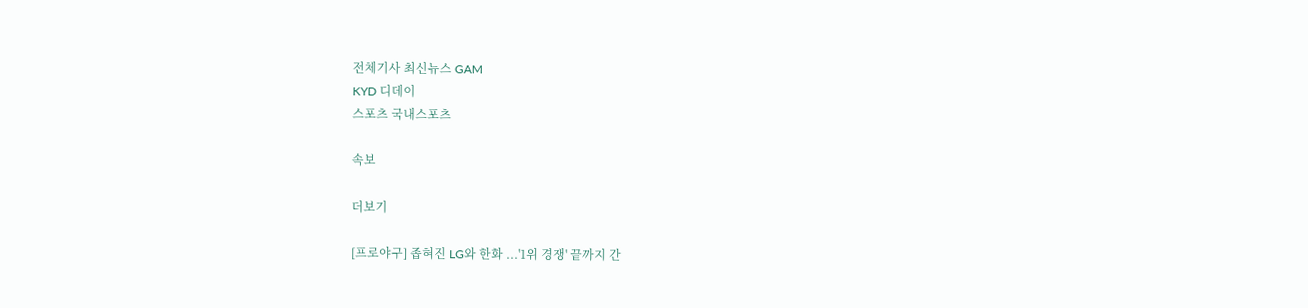전체기사 최신뉴스 GAM
KYD 디데이
스포츠 국내스포츠

속보

더보기

[프로야구] 좁혀진 LG와 한화 ...'1위 경쟁' 끝까지 간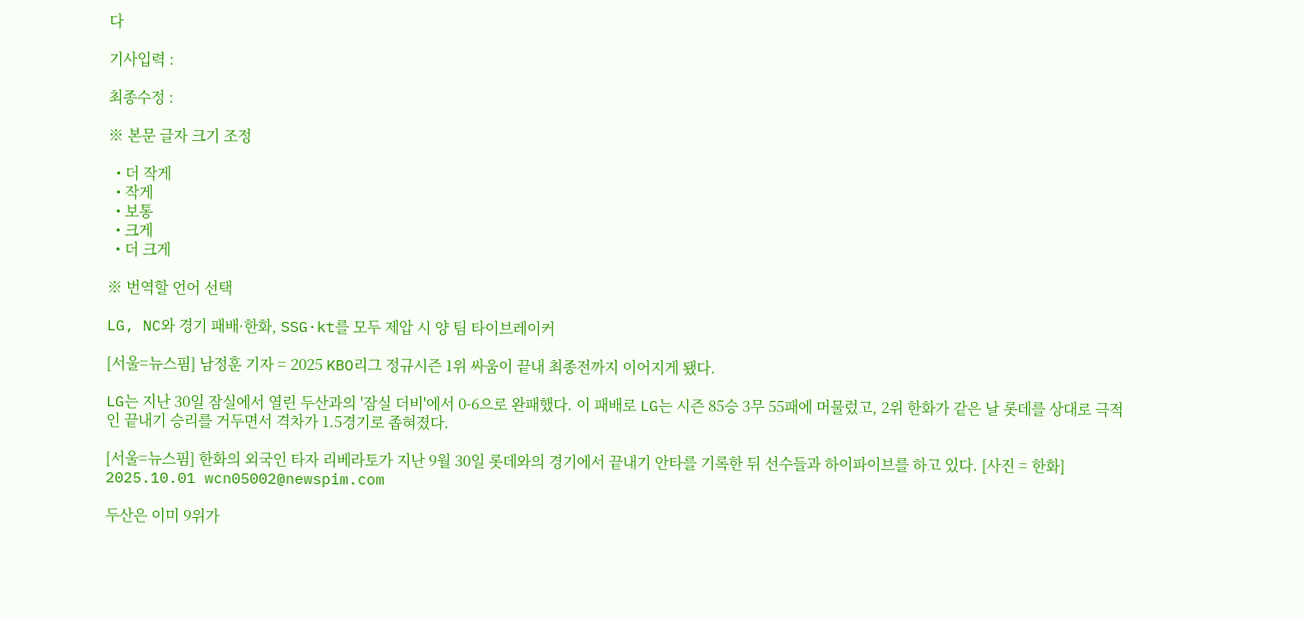다

기사입력 :

최종수정 :

※ 본문 글자 크기 조정

  • 더 작게
  • 작게
  • 보통
  • 크게
  • 더 크게

※ 번역할 언어 선택

LG, NC와 경기 패배·한화, SSG·kt를 모두 제압 시 양 팀 타이브레이커

[서울=뉴스핌] 남정훈 기자 = 2025 KBO리그 정규시즌 1위 싸움이 끝내 최종전까지 이어지게 됐다.

LG는 지난 30일 잠실에서 열린 두산과의 '잠실 더비'에서 0-6으로 완패했다. 이 패배로 LG는 시즌 85승 3무 55패에 머물렀고, 2위 한화가 같은 날 롯데를 상대로 극적인 끝내기 승리를 거두면서 격차가 1.5경기로 좁혀졌다.

[서울=뉴스핌] 한화의 외국인 타자 리베라토가 지난 9월 30일 롯데와의 경기에서 끝내기 안타를 기록한 뒤 선수들과 하이파이브를 하고 있다. [사진 = 한화] 2025.10.01 wcn05002@newspim.com

두산은 이미 9위가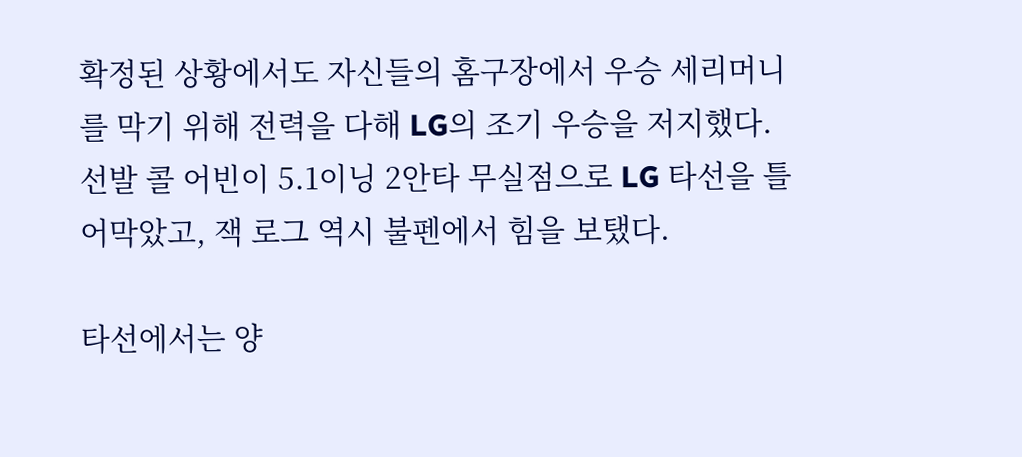확정된 상황에서도 자신들의 홈구장에서 우승 세리머니를 막기 위해 전력을 다해 LG의 조기 우승을 저지했다. 선발 콜 어빈이 5.1이닝 2안타 무실점으로 LG 타선을 틀어막았고, 잭 로그 역시 불펜에서 힘을 보탰다.

타선에서는 양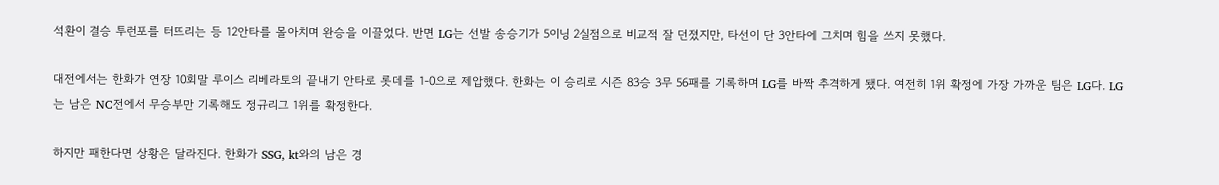석환이 결승 투런포를 터뜨리는 등 12안타를 몰아치며 완승을 이끌었다. 반면 LG는 선발 송승기가 5이닝 2실점으로 비교적 잘 던졌지만, 타선이 단 3안타에 그치며 힘을 쓰지 못했다.

대전에서는 한화가 연장 10회말 루이스 리베라토의 끝내기 안타로 롯데를 1-0으로 제압했다. 한화는 이 승리로 시즌 83승 3무 56패를 기록하며 LG를 바짝 추격하게 됐다. 여전히 1위 확정에 가장 가까운 팀은 LG다. LG는 남은 NC전에서 무승부만 기록해도 정규리그 1위를 확정한다.

하지만 패한다면 상황은 달라진다. 한화가 SSG, kt와의 남은 경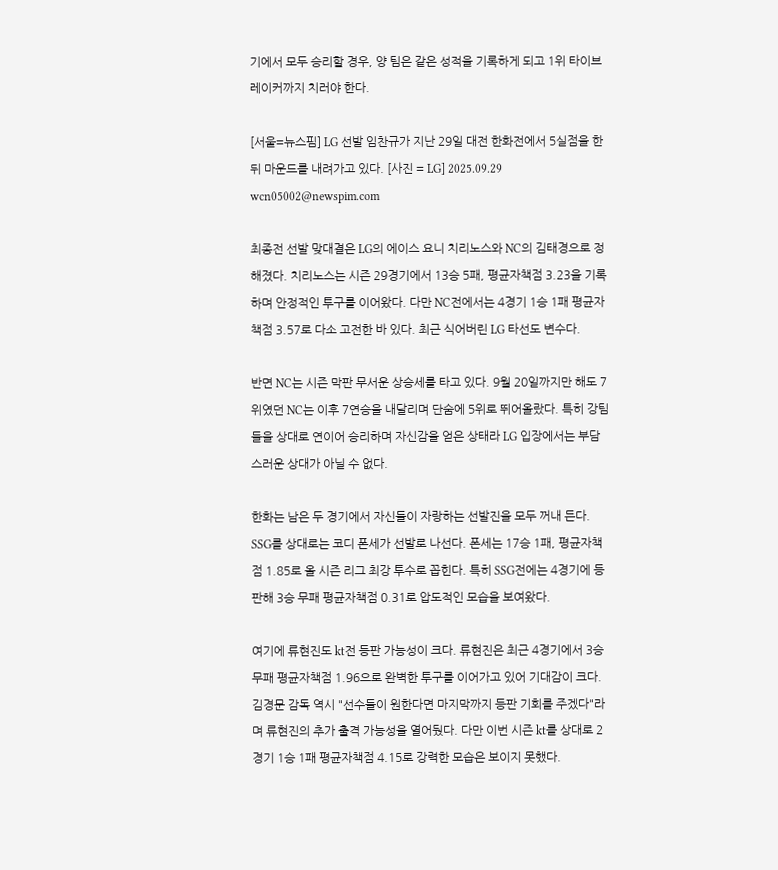기에서 모두 승리할 경우, 양 팀은 같은 성적을 기록하게 되고 1위 타이브레이커까지 치러야 한다.

[서울=뉴스핌] LG 선발 임찬규가 지난 29일 대전 한화전에서 5실점을 한 뒤 마운드를 내려가고 있다. [사진 = LG] 2025.09.29 wcn05002@newspim.com

최종전 선발 맞대결은 LG의 에이스 요니 치리노스와 NC의 김태경으로 정해졌다. 치리노스는 시즌 29경기에서 13승 5패, 평균자책점 3.23을 기록하며 안정적인 투구를 이어왔다. 다만 NC전에서는 4경기 1승 1패 평균자책점 3.57로 다소 고전한 바 있다. 최근 식어버린 LG 타선도 변수다.

반면 NC는 시즌 막판 무서운 상승세를 타고 있다. 9월 20일까지만 해도 7위였던 NC는 이후 7연승을 내달리며 단숨에 5위로 뛰어올랐다. 특히 강팀들을 상대로 연이어 승리하며 자신감을 얻은 상태라 LG 입장에서는 부담스러운 상대가 아닐 수 없다.

한화는 남은 두 경기에서 자신들이 자랑하는 선발진을 모두 꺼내 든다. SSG를 상대로는 코디 폰세가 선발로 나선다. 폰세는 17승 1패, 평균자책점 1.85로 올 시즌 리그 최강 투수로 꼽힌다. 특히 SSG전에는 4경기에 등판해 3승 무패 평균자책점 0.31로 압도적인 모습을 보여왔다.

여기에 류현진도 kt전 등판 가능성이 크다. 류현진은 최근 4경기에서 3승 무패 평균자책점 1.96으로 완벽한 투구를 이어가고 있어 기대감이 크다. 김경문 감독 역시 "선수들이 원한다면 마지막까지 등판 기회를 주겠다"라며 류현진의 추가 출격 가능성을 열어뒀다. 다만 이번 시즌 kt를 상대로 2경기 1승 1패 평균자책점 4.15로 강력한 모습은 보이지 못했다.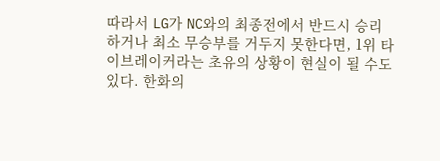따라서 LG가 NC와의 최종전에서 반드시 승리하거나 최소 무승부를 거두지 못한다면, 1위 타이브레이커라는 초유의 상황이 현실이 될 수도 있다. 한화의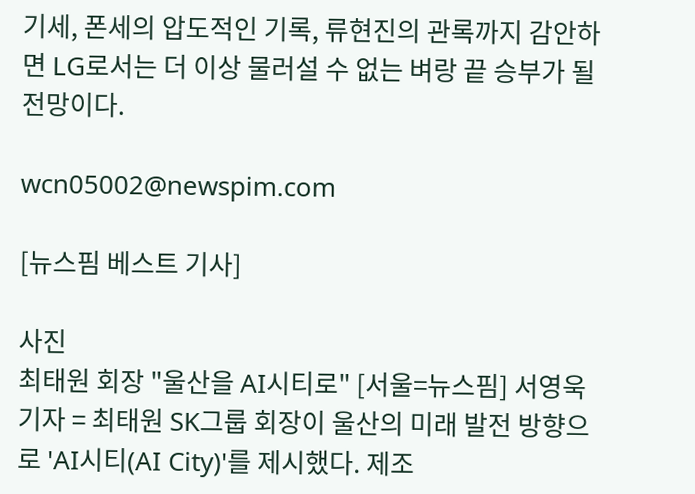기세, 폰세의 압도적인 기록, 류현진의 관록까지 감안하면 LG로서는 더 이상 물러설 수 없는 벼랑 끝 승부가 될 전망이다.

wcn05002@newspim.com

[뉴스핌 베스트 기사]

사진
최태원 회장 "울산을 AI시티로" [서울=뉴스핌] 서영욱 기자 = 최태원 SK그룹 회장이 울산의 미래 발전 방향으로 'AI시티(AI City)'를 제시했다. 제조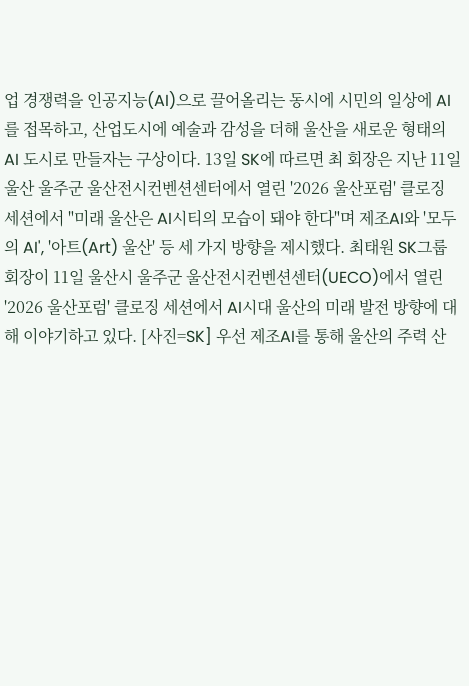업 경쟁력을 인공지능(AI)으로 끌어올리는 동시에 시민의 일상에 AI를 접목하고, 산업도시에 예술과 감성을 더해 울산을 새로운 형태의 AI 도시로 만들자는 구상이다. 13일 SK에 따르면 최 회장은 지난 11일 울산 울주군 울산전시컨벤션센터에서 열린 '2026 울산포럼' 클로징 세션에서 "미래 울산은 AI시티의 모습이 돼야 한다"며 제조AI와 '모두의 AI', '아트(Art) 울산' 등 세 가지 방향을 제시했다. 최태원 SK그룹 회장이 11일 울산시 울주군 울산전시컨벤션센터(UECO)에서 열린 '2026 울산포럼' 클로징 세션에서 AI시대 울산의 미래 발전 방향에 대해 이야기하고 있다. [사진=SK] 우선 제조AI를 통해 울산의 주력 산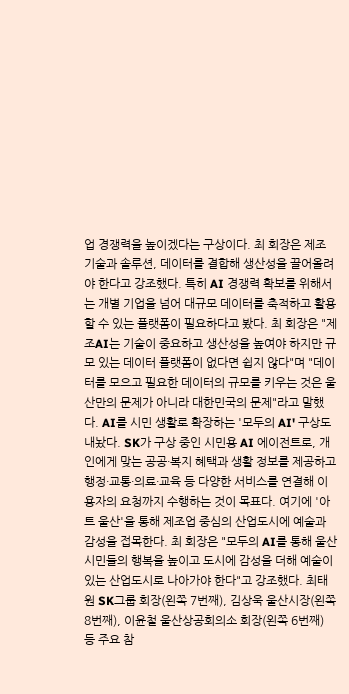업 경쟁력을 높이겠다는 구상이다. 최 회장은 제조 기술과 솔루션, 데이터를 결합해 생산성을 끌어올려야 한다고 강조했다. 특히 AI 경쟁력 확보를 위해서는 개별 기업을 넘어 대규모 데이터를 축적하고 활용할 수 있는 플랫폼이 필요하다고 봤다. 최 회장은 "제조AI는 기술이 중요하고 생산성을 높여야 하지만 규모 있는 데이터 플랫폼이 없다면 쉽지 않다"며 "데이터를 모으고 필요한 데이터의 규모를 키우는 것은 울산만의 문제가 아니라 대한민국의 문제"라고 말했다. AI를 시민 생활로 확장하는 '모두의 AI' 구상도 내놨다. SK가 구상 중인 시민용 AI 에이전트로, 개인에게 맞는 공공·복지 혜택과 생활 정보를 제공하고 행정·교통·의료·교육 등 다양한 서비스를 연결해 이용자의 요청까지 수행하는 것이 목표다. 여기에 '아트 울산'을 통해 제조업 중심의 산업도시에 예술과 감성을 접목한다. 최 회장은 "모두의 AI를 통해 울산 시민들의 행복을 높이고 도시에 감성을 더해 예술이 있는 산업도시로 나아가야 한다"고 강조했다. 최태원 SK그룹 회장(왼쪽 7번째), 김상욱 울산시장(왼쪽 8번째), 이윤철 울산상공회의소 회장(왼쪽 6번째) 등 주요 참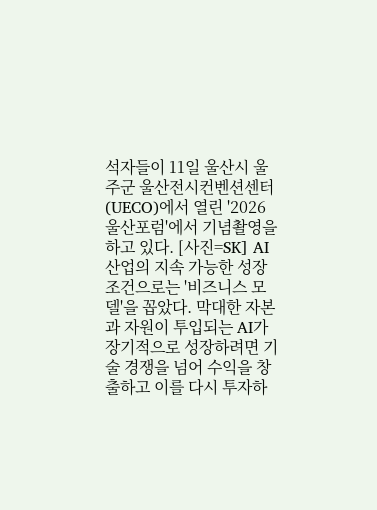석자들이 11일 울산시 울주군 울산전시컨벤션센터(UECO)에서 열린 '2026 울산포럼'에서 기념촬영을 하고 있다. [사진=SK] AI 산업의 지속 가능한 성장 조건으로는 '비즈니스 모델'을 꼽았다. 막대한 자본과 자원이 투입되는 AI가 장기적으로 성장하려면 기술 경쟁을 넘어 수익을 창출하고 이를 다시 투자하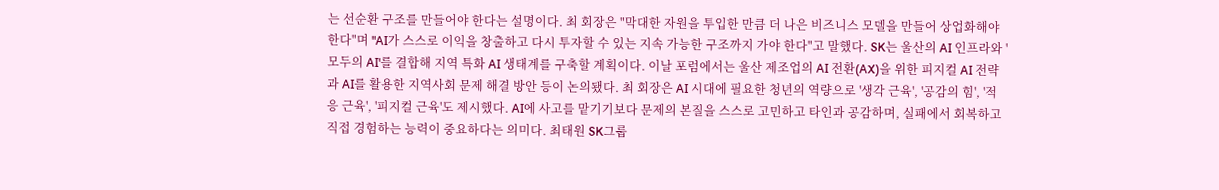는 선순환 구조를 만들어야 한다는 설명이다. 최 회장은 "막대한 자원을 투입한 만큼 더 나은 비즈니스 모델을 만들어 상업화해야 한다"며 "AI가 스스로 이익을 창출하고 다시 투자할 수 있는 지속 가능한 구조까지 가야 한다"고 말했다. SK는 울산의 AI 인프라와 '모두의 AI'를 결합해 지역 특화 AI 생태계를 구축할 계획이다. 이날 포럼에서는 울산 제조업의 AI 전환(AX)을 위한 피지컬 AI 전략과 AI를 활용한 지역사회 문제 해결 방안 등이 논의됐다. 최 회장은 AI 시대에 필요한 청년의 역량으로 '생각 근육', '공감의 힘', '적응 근육', '피지컬 근육'도 제시했다. AI에 사고를 맡기기보다 문제의 본질을 스스로 고민하고 타인과 공감하며, 실패에서 회복하고 직접 경험하는 능력이 중요하다는 의미다. 최태원 SK그룹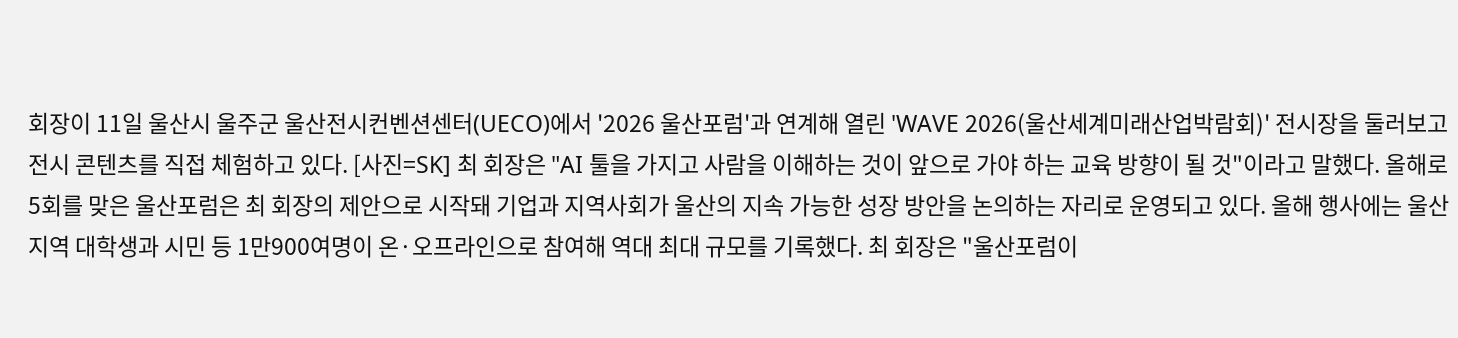회장이 11일 울산시 울주군 울산전시컨벤션센터(UECO)에서 '2026 울산포럼'과 연계해 열린 'WAVE 2026(울산세계미래산업박람회)' 전시장을 둘러보고 전시 콘텐츠를 직접 체험하고 있다. [사진=SK] 최 회장은 "AI 툴을 가지고 사람을 이해하는 것이 앞으로 가야 하는 교육 방향이 될 것"이라고 말했다. 올해로 5회를 맞은 울산포럼은 최 회장의 제안으로 시작돼 기업과 지역사회가 울산의 지속 가능한 성장 방안을 논의하는 자리로 운영되고 있다. 올해 행사에는 울산지역 대학생과 시민 등 1만900여명이 온·오프라인으로 참여해 역대 최대 규모를 기록했다. 최 회장은 "울산포럼이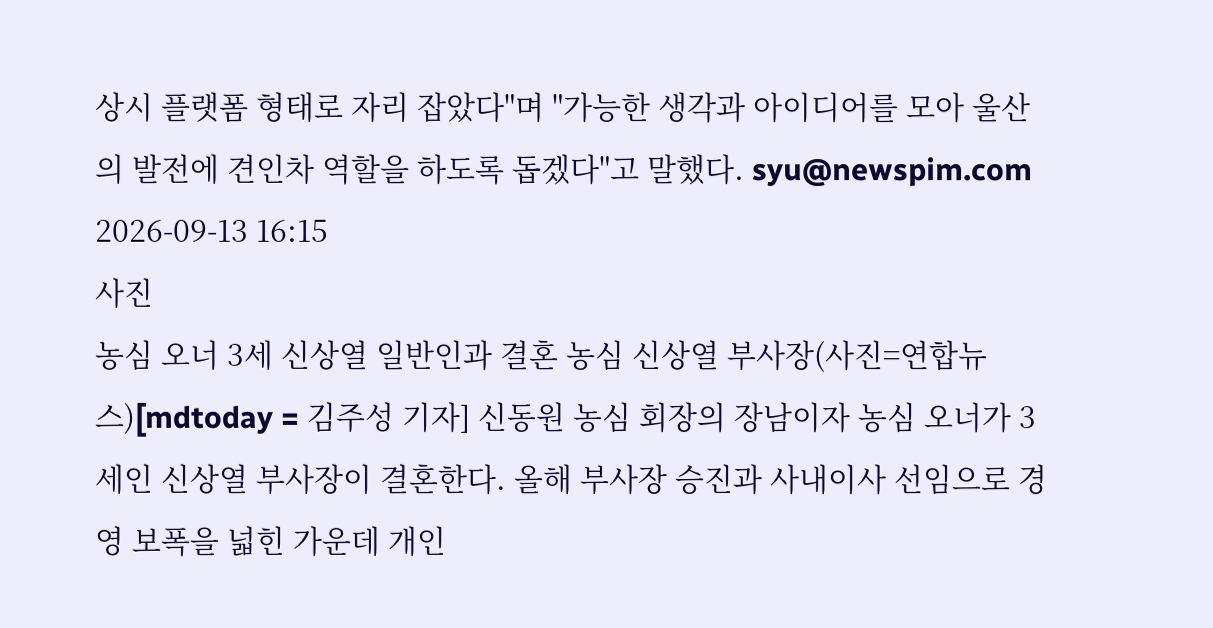상시 플랫폼 형태로 자리 잡았다"며 "가능한 생각과 아이디어를 모아 울산의 발전에 견인차 역할을 하도록 돕겠다"고 말했다. syu@newspim.com 2026-09-13 16:15
사진
농심 오너 3세 신상열 일반인과 결혼 농심 신상열 부사장(사진=연합뉴스)[mdtoday = 김주성 기자] 신동원 농심 회장의 장남이자 농심 오너가 3세인 신상열 부사장이 결혼한다. 올해 부사장 승진과 사내이사 선임으로 경영 보폭을 넓힌 가운데 개인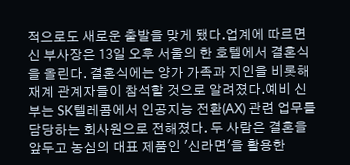적으로도 새로운 출발을 맞게 됐다.업계에 따르면 신 부사장은 13일 오후 서울의 한 호텔에서 결혼식을 올린다. 결혼식에는 양가 가족과 지인을 비롯해 재계 관계자들이 참석할 것으로 알려졌다.예비 신부는 SK텔레콤에서 인공지능 전환(AX) 관련 업무를 담당하는 회사원으로 전해졌다. 두 사람은 결혼을 앞두고 농심의 대표 제품인 '신라면'을 활용한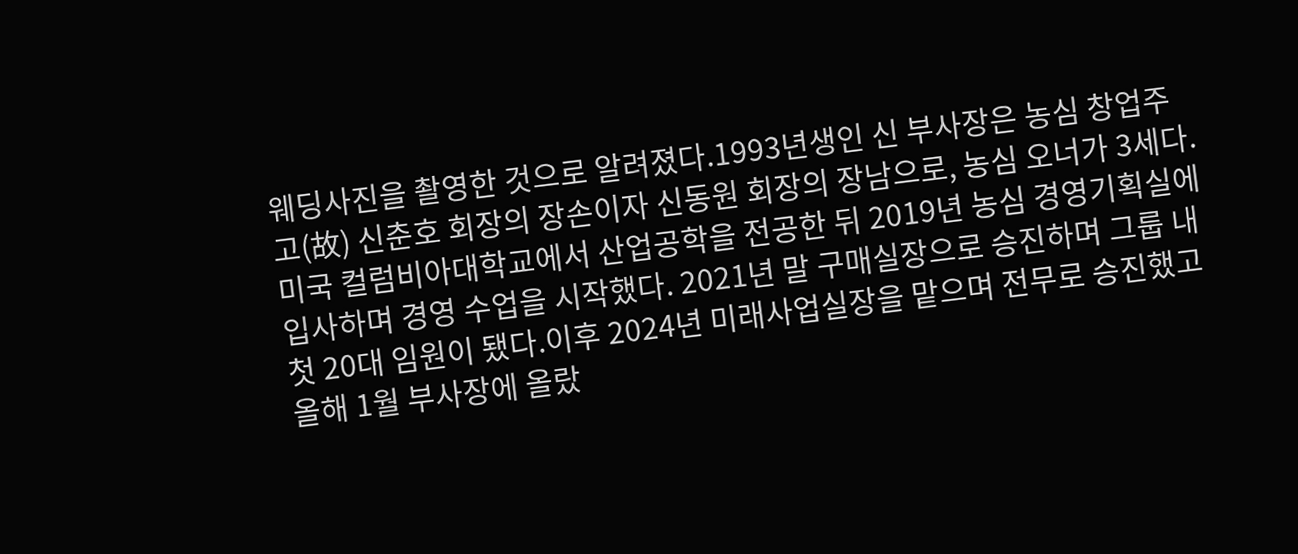웨딩사진을 촬영한 것으로 알려졌다.1993년생인 신 부사장은 농심 창업주 고(故) 신춘호 회장의 장손이자 신동원 회장의 장남으로, 농심 오너가 3세다.미국 컬럼비아대학교에서 산업공학을 전공한 뒤 2019년 농심 경영기획실에 입사하며 경영 수업을 시작했다. 2021년 말 구매실장으로 승진하며 그룹 내 첫 20대 임원이 됐다.이후 2024년 미래사업실장을 맡으며 전무로 승진했고 올해 1월 부사장에 올랐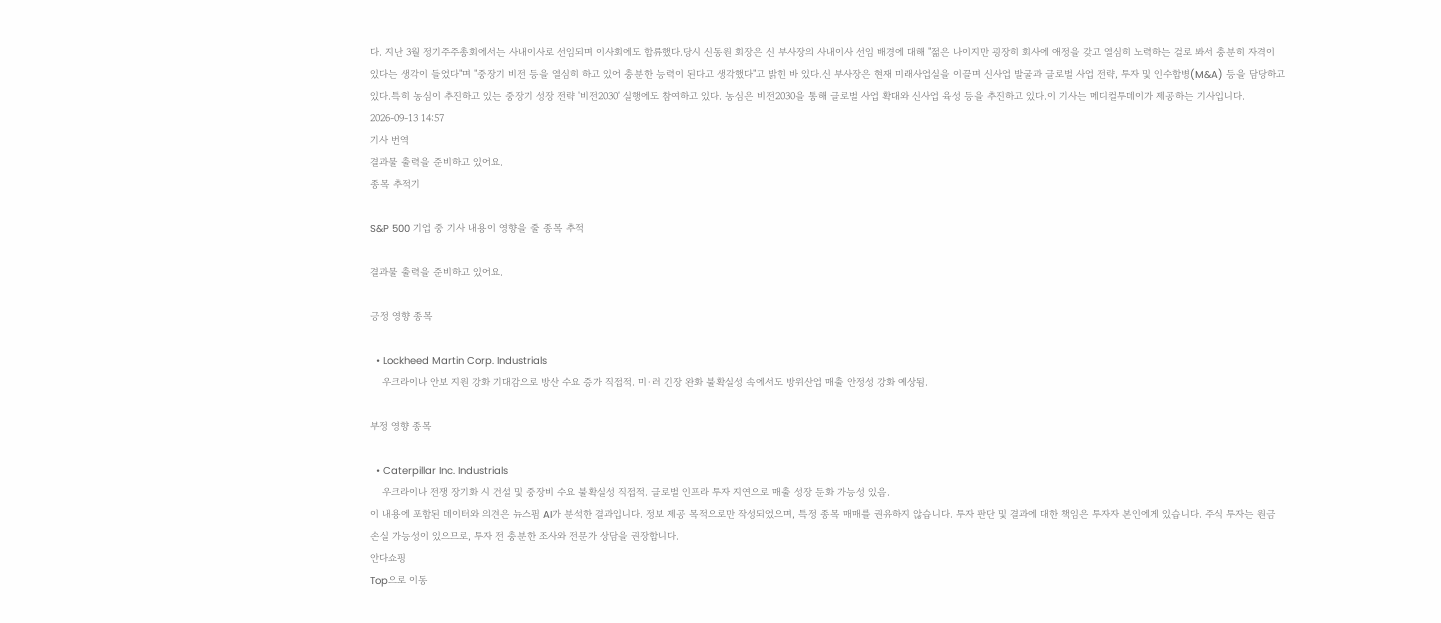다. 지난 3월 정기주주총회에서는 사내이사로 선임되며 이사회에도 합류했다.당시 신동원 회장은 신 부사장의 사내이사 선임 배경에 대해 "젊은 나이지만 굉장히 회사에 애정을 갖고 열심히 노력하는 걸로 봐서 충분히 자격이 있다는 생각이 들었다"며 "중장기 비전 등을 열심히 하고 있어 충분한 능력이 된다고 생각했다"고 밝힌 바 있다.신 부사장은 현재 미래사업실을 이끌며 신사업 발굴과 글로벌 사업 전략, 투자 및 인수합병(M&A) 등을 담당하고 있다.특히 농심이 추진하고 있는 중장기 성장 전략 '비전2030' 실행에도 참여하고 있다. 농심은 비전2030을 통해 글로벌 사업 확대와 신사업 육성 등을 추진하고 있다.이 기사는 메디컬투데이가 제공하는 기사입니다. 2026-09-13 14:57
기사 번역
결과물 출력을 준비하고 있어요.
종목 추적기

S&P 500 기업 중 기사 내용이 영향을 줄 종목 추적

결과물 출력을 준비하고 있어요.

긍정 영향 종목

  • Lockheed Martin Corp. Industrials
    우크라이나 안보 지원 강화 기대감으로 방산 수요 증가 직접적. 미·러 긴장 완화 불확실성 속에서도 방위산업 매출 안정성 강화 예상됨.

부정 영향 종목

  • Caterpillar Inc. Industrials
    우크라이나 전쟁 장기화 시 건설 및 중장비 수요 불확실성 직접적. 글로벌 인프라 투자 지연으로 매출 성장 둔화 가능성 있음.
이 내용에 포함된 데이터와 의견은 뉴스핌 AI가 분석한 결과입니다. 정보 제공 목적으로만 작성되었으며, 특정 종목 매매를 권유하지 않습니다. 투자 판단 및 결과에 대한 책임은 투자자 본인에게 있습니다. 주식 투자는 원금 손실 가능성이 있으므로, 투자 전 충분한 조사와 전문가 상담을 권장합니다.
안다쇼핑
Top으로 이동